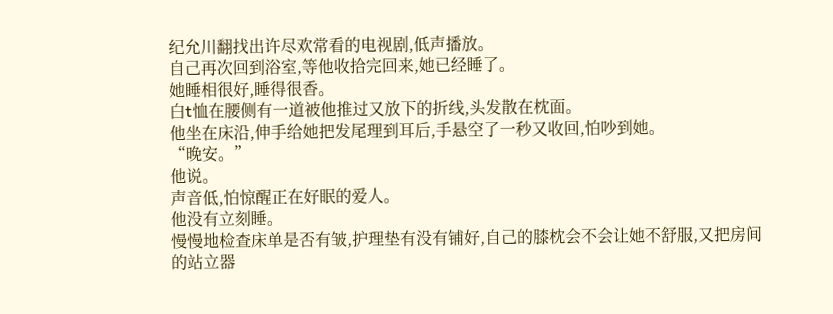纪允川翻找出许尽欢常看的电视剧,低声播放。
自己再次回到浴室,等他收拾完回来,她已经睡了。
她睡相很好,睡得很香。
白t恤在腰侧有一道被他推过又放下的折线,头发散在枕面。
他坐在床沿,伸手给她把发尾理到耳后,手悬空了一秒又收回,怕吵到她。
“晚安。”
他说。
声音低,怕惊醒正在好眠的爱人。
他没有立刻睡。
慢慢地检查床单是否有皱,护理垫有没有铺好,自己的膝枕会不会让她不舒服,又把房间的站立器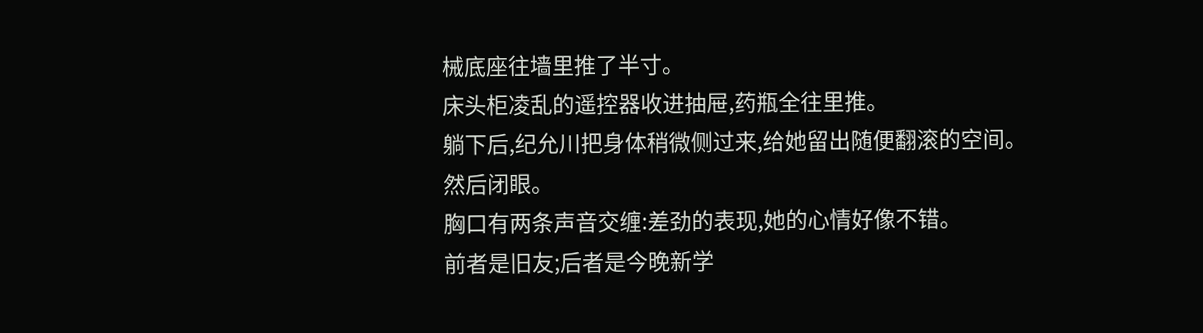械底座往墙里推了半寸。
床头柜凌乱的遥控器收进抽屉,药瓶全往里推。
躺下后,纪允川把身体稍微侧过来,给她留出随便翻滚的空间。
然后闭眼。
胸口有两条声音交缠:差劲的表现,她的心情好像不错。
前者是旧友;后者是今晚新学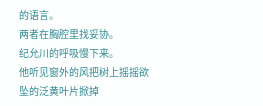的语言。
两者在胸腔里找妥协。
纪允川的呼吸慢下来。
他听见窗外的风把树上摇摇欲坠的泛黄叶片掀掉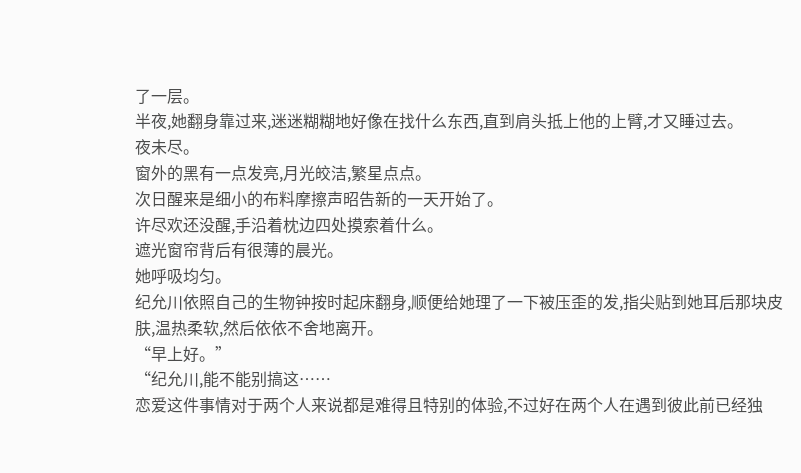了一层。
半夜,她翻身靠过来,迷迷糊糊地好像在找什么东西,直到肩头抵上他的上臂,才又睡过去。
夜未尽。
窗外的黑有一点发亮,月光皎洁,繁星点点。
次日醒来是细小的布料摩擦声昭告新的一天开始了。
许尽欢还没醒,手沿着枕边四处摸索着什么。
遮光窗帘背后有很薄的晨光。
她呼吸均匀。
纪允川依照自己的生物钟按时起床翻身,顺便给她理了一下被压歪的发,指尖贴到她耳后那块皮肤,温热柔软,然后依依不舍地离开。
“早上好。”
“纪允川,能不能别搞这……
恋爱这件事情对于两个人来说都是难得且特别的体验,不过好在两个人在遇到彼此前已经独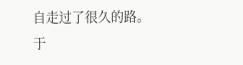自走过了很久的路。
于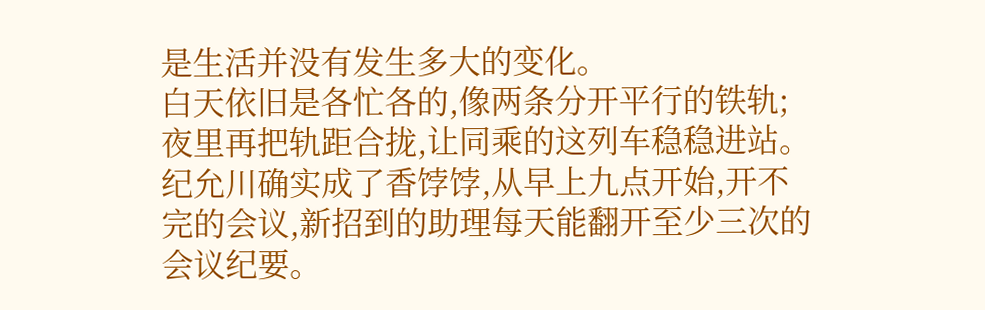是生活并没有发生多大的变化。
白天依旧是各忙各的,像两条分开平行的铁轨;夜里再把轨距合拢,让同乘的这列车稳稳进站。
纪允川确实成了香饽饽,从早上九点开始,开不完的会议,新招到的助理每天能翻开至少三次的会议纪要。